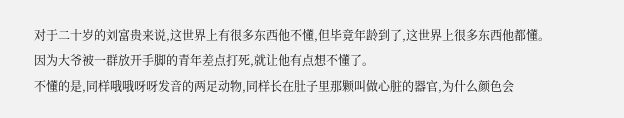对于二十岁的刘富贵来说,这世界上有很多东西他不懂,但毕竟年龄到了,这世界上很多东西他都懂。
因为大爷被一群放开手脚的青年差点打死,就让他有点想不懂了。
不懂的是,同样哦哦呀呀发音的两足动物,同样长在肚子里那颗叫做心脏的器官,为什么颜色会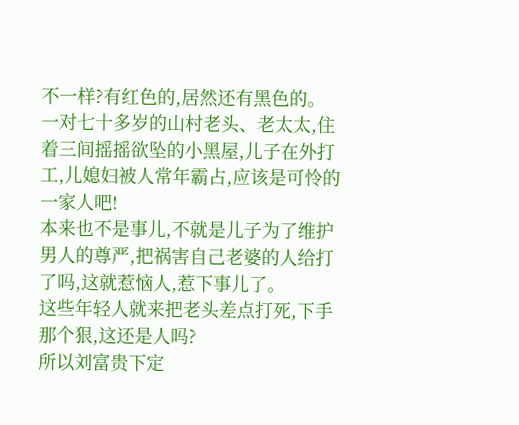不一样?有红色的,居然还有黑色的。
一对七十多岁的山村老头、老太太,住着三间摇摇欲坠的小黑屋,儿子在外打工,儿媳妇被人常年霸占,应该是可怜的一家人吧!
本来也不是事儿,不就是儿子为了维护男人的尊严,把祸害自己老婆的人给打了吗,这就惹恼人,惹下事儿了。
这些年轻人就来把老头差点打死,下手那个狠,这还是人吗?
所以刘富贵下定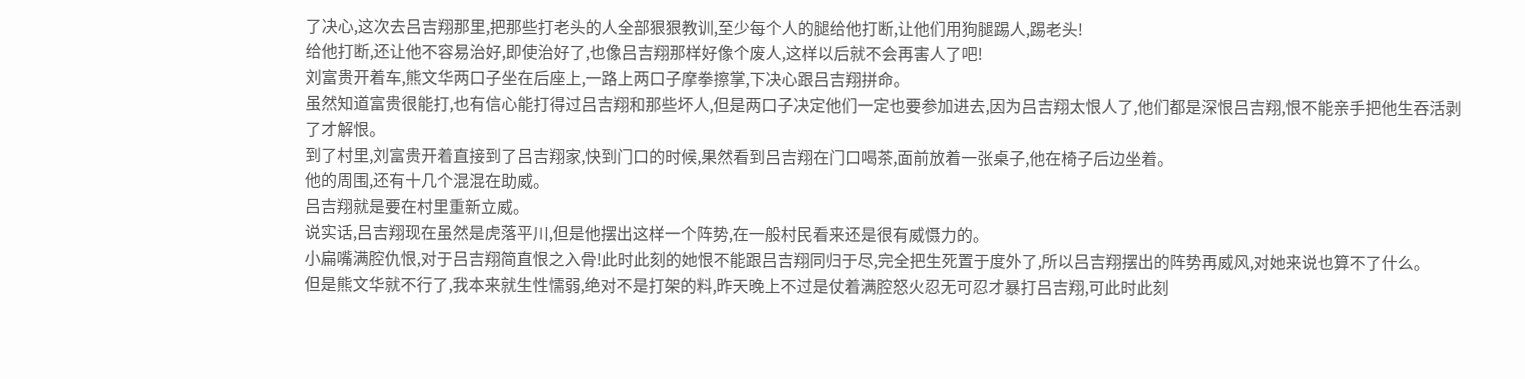了决心,这次去吕吉翔那里,把那些打老头的人全部狠狠教训,至少每个人的腿给他打断,让他们用狗腿踢人,踢老头!
给他打断,还让他不容易治好,即使治好了,也像吕吉翔那样好像个废人,这样以后就不会再害人了吧!
刘富贵开着车,熊文华两口子坐在后座上,一路上两口子摩拳擦掌,下决心跟吕吉翔拼命。
虽然知道富贵很能打,也有信心能打得过吕吉翔和那些坏人,但是两口子决定他们一定也要参加进去,因为吕吉翔太恨人了,他们都是深恨吕吉翔,恨不能亲手把他生吞活剥了才解恨。
到了村里,刘富贵开着直接到了吕吉翔家,快到门口的时候,果然看到吕吉翔在门口喝茶,面前放着一张桌子,他在椅子后边坐着。
他的周围,还有十几个混混在助威。
吕吉翔就是要在村里重新立威。
说实话,吕吉翔现在虽然是虎落平川,但是他摆出这样一个阵势,在一般村民看来还是很有威慑力的。
小扁嘴满腔仇恨,对于吕吉翔简直恨之入骨!此时此刻的她恨不能跟吕吉翔同归于尽,完全把生死置于度外了,所以吕吉翔摆出的阵势再威风,对她来说也算不了什么。
但是熊文华就不行了,我本来就生性懦弱,绝对不是打架的料,昨天晚上不过是仗着满腔怒火忍无可忍才暴打吕吉翔,可此时此刻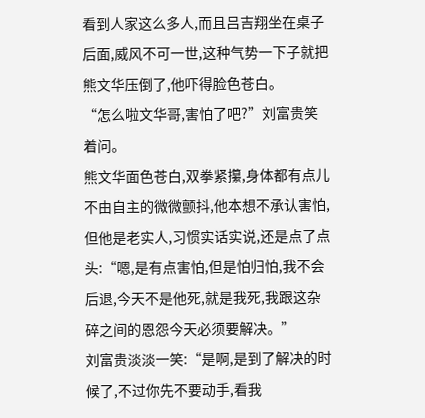看到人家这么多人,而且吕吉翔坐在桌子后面,威风不可一世,这种气势一下子就把熊文华压倒了,他吓得脸色苍白。
“怎么啦文华哥,害怕了吧?”刘富贵笑着问。
熊文华面色苍白,双拳紧攥,身体都有点儿不由自主的微微颤抖,他本想不承认害怕,但他是老实人,习惯实话实说,还是点了点头:“嗯,是有点害怕,但是怕归怕,我不会后退,今天不是他死,就是我死,我跟这杂碎之间的恩怨今天必须要解决。”
刘富贵淡淡一笑:“是啊,是到了解决的时候了,不过你先不要动手,看我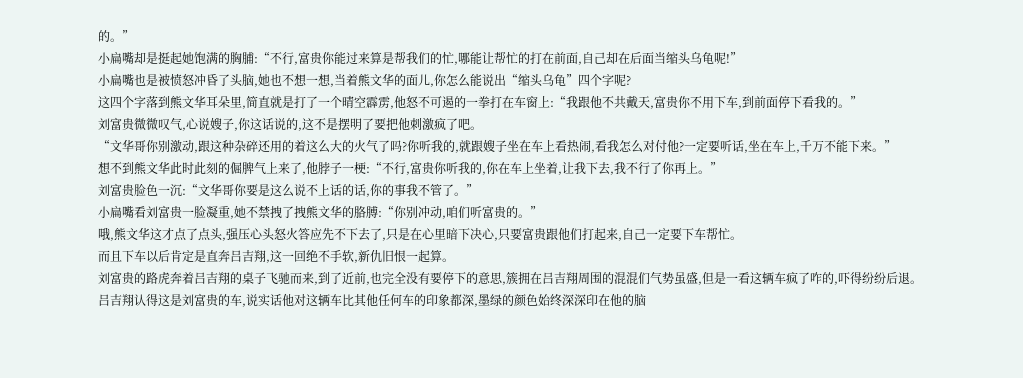的。”
小扁嘴却是挺起她饱满的胸脯:“不行,富贵你能过来算是帮我们的忙,哪能让帮忙的打在前面,自己却在后面当缩头乌龟呢!”
小扁嘴也是被愤怒冲昏了头脑,她也不想一想,当着熊文华的面儿,你怎么能说出“缩头乌龟”四个字呢?
这四个字落到熊文华耳朵里,简直就是打了一个晴空霹雳,他怒不可遏的一拳打在车窗上:“我跟他不共戴天,富贵你不用下车,到前面停下看我的。”
刘富贵微微叹气,心说嫂子,你这话说的,这不是摆明了要把他刺激疯了吧。
“文华哥你别激动,跟这种杂碎还用的着这么大的火气了吗?你听我的,就跟嫂子坐在车上看热闹,看我怎么对付他?一定要听话,坐在车上,千万不能下来。”
想不到熊文华此时此刻的倔脾气上来了,他脖子一梗:“不行,富贵你听我的,你在车上坐着,让我下去,我不行了你再上。”
刘富贵脸色一沉:“文华哥你要是这么说不上话的话,你的事我不管了。”
小扁嘴看刘富贵一脸凝重,她不禁拽了拽熊文华的胳膊:“你别冲动,咱们听富贵的。”
哦,熊文华这才点了点头,强压心头怒火答应先不下去了,只是在心里暗下决心,只要富贵跟他们打起来,自己一定要下车帮忙。
而且下车以后肯定是直奔吕吉翔,这一回绝不手软,新仇旧恨一起算。
刘富贵的路虎奔着吕吉翔的桌子飞驰而来,到了近前,也完全没有要停下的意思,簇拥在吕吉翔周围的混混们气势虽盛,但是一看这辆车疯了咋的,吓得纷纷后退。
吕吉翔认得这是刘富贵的车,说实话他对这辆车比其他任何车的印象都深,墨绿的颜色始终深深印在他的脑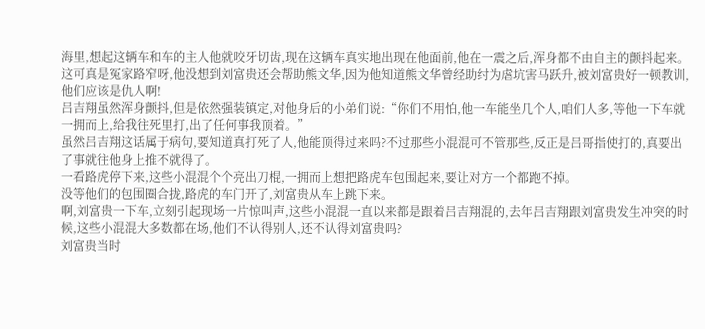海里,想起这辆车和车的主人他就咬牙切齿,现在这辆车真实地出现在他面前,他在一震之后,浑身都不由自主的颤抖起来。
这可真是冤家路窄呀,他没想到刘富贵还会帮助熊文华,因为他知道熊文华曾经助纣为虐坑害马跃升,被刘富贵好一顿教训,他们应该是仇人啊!
吕吉翔虽然浑身颤抖,但是依然强装镇定,对他身后的小弟们说:“你们不用怕,他一车能坐几个人,咱们人多,等他一下车就一拥而上,给我往死里打,出了任何事我顶着。”
虽然吕吉翔这话属于病句,要知道真打死了人,他能顶得过来吗?不过那些小混混可不管那些,反正是吕哥指使打的,真要出了事就往他身上推不就得了。
一看路虎停下来,这些小混混个个亮出刀棍,一拥而上想把路虎车包围起来,要让对方一个都跑不掉。
没等他们的包围圈合拢,路虎的车门开了,刘富贵从车上跳下来。
啊,刘富贵一下车,立刻引起现场一片惊叫声,这些小混混一直以来都是跟着吕吉翔混的,去年吕吉翔跟刘富贵发生冲突的时候,这些小混混大多数都在场,他们不认得别人,还不认得刘富贵吗?
刘富贵当时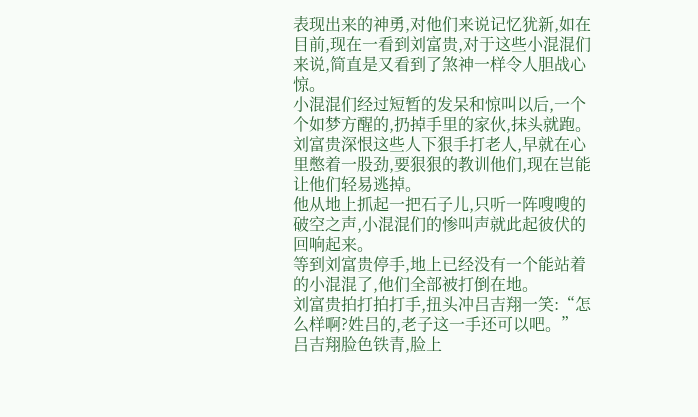表现出来的神勇,对他们来说记忆犹新,如在目前,现在一看到刘富贵,对于这些小混混们来说,简直是又看到了煞神一样令人胆战心惊。
小混混们经过短暂的发呆和惊叫以后,一个个如梦方醒的,扔掉手里的家伙,抹头就跑。
刘富贵深恨这些人下狠手打老人,早就在心里憋着一股劲,要狠狠的教训他们,现在岂能让他们轻易逃掉。
他从地上抓起一把石子儿,只听一阵嗖嗖的破空之声,小混混们的惨叫声就此起彼伏的回响起来。
等到刘富贵停手,地上已经没有一个能站着的小混混了,他们全部被打倒在地。
刘富贵拍打拍打手,扭头冲吕吉翔一笑:“怎么样啊?姓吕的,老子这一手还可以吧。”
吕吉翔脸色铁青,脸上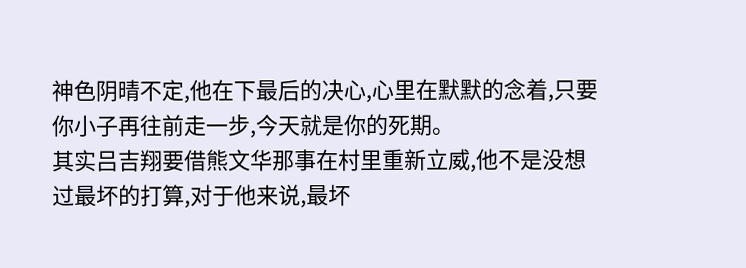神色阴晴不定,他在下最后的决心,心里在默默的念着,只要你小子再往前走一步,今天就是你的死期。
其实吕吉翔要借熊文华那事在村里重新立威,他不是没想过最坏的打算,对于他来说,最坏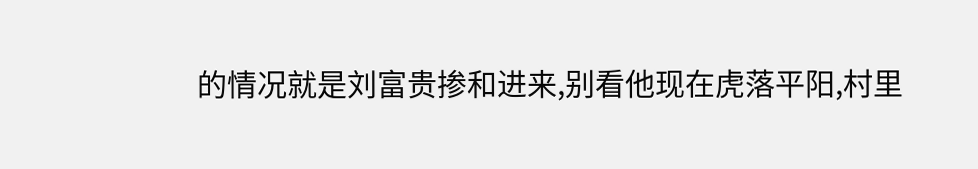的情况就是刘富贵掺和进来,别看他现在虎落平阳,村里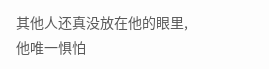其他人还真没放在他的眼里,他唯一惧怕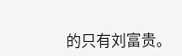的只有刘富贵。